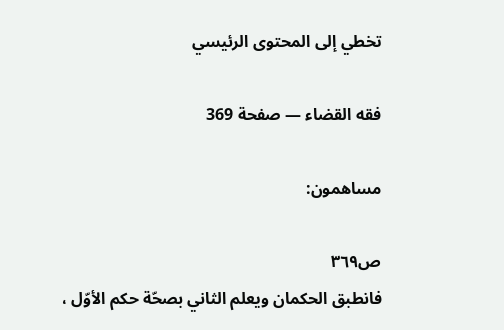تخطي إلى المحتوى الرئيسي

فقه القضاء — صفحة 369

مساهمون:

ص٣٦٩
فانطبق الحكمان ويعلم الثاني بصحّة حكم الأوّل ،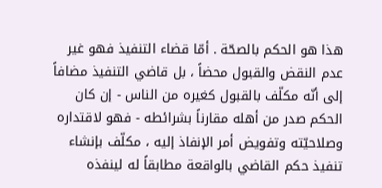هذا هو الحكم بالصحّة . أمّا قضاء التنفيذ فهو غير عدم النقض والقبول محضاً ، بل قاضي التنفيذ مضافاً إلى أنّه مكلّف بالقبول كغيره من الناس - إن كان الحكم صدر من أهله مقارناً بشرائطه - فهو لاقتداره وصلاحيّته وتفويض أمر الإنفاذ إليه ، مكلّف بإنشاء تنفيذ حكم القاضي بالواقعة مطابقاً له لينفذه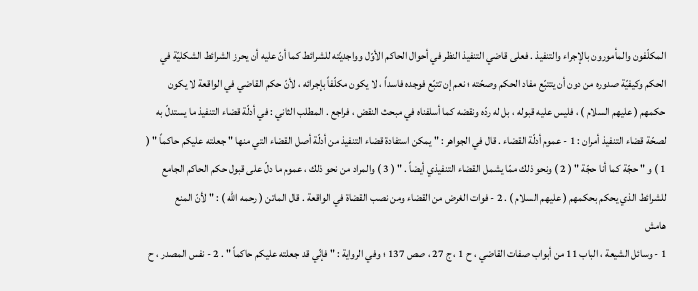المكلّفون والمأمورون بالإجراء والتنفيذ . فعلى قاضي التنفيذ النظر في أحوال الحاكم الأوّل وواجديّته للشرائط كما أنّ عليه أن يحرز الشرائط الشكليّة في الحكم وكيفيّة صدوره من دون أن يتتبّع مفاد الحكم وصحّته ؛ نعم إن تتبّع فوجده فاسداً ، لا يكون مكلّفاً بإجرائه ، لأنّ حكم القاضي في الواقعة لا يكون حكمهم ( عليهم السلام ) ، فليس عليه قبوله ، بل له ردّه ونقضه كما أسلفناه في مبحث النقض ، فراجع . المطلب الثاني : في أدلّة قضاء التنفيذ ما يستدلّ به لصحّة قضاء التنفيذ أمران : 1 - عموم أدلّة القضاء . قال في الجواهر : " يمكن استفادة قضاء التنفيذ من أدلّة أصل القضاء التي منها " جعلته عليكم حاكماً " ( 1 ) و " حجّة كما أنا حجّة " ( 2 ) ونحو ذلك ممّا يشمل القضاء التنفيذي أيضاً . " ( 3 ) والمراد من نحو ذلك ، عموم ما دلّ على قبول حكم الحاكم الجامع للشرائط الذي يحكم بحكمهم ( عليهم السلام ) . 2 - فوات الغرض من القضاء ومن نصب القضاة في الواقعة . قال الماتن ( رحمه الله ) : " لأنّ المنع
هامش
1 - وسائل الشيعة ، الباب 11 من أبواب صفات القاضي ، ح 1 ، ج 27 ، صص 137 ؛ وفي الرواية : " فإنّي قد جعلته عليكم حاكماً " . 2 - نفس المصدر ، ح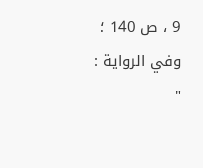9 ، ص 140 ؛ وفي الرواية : "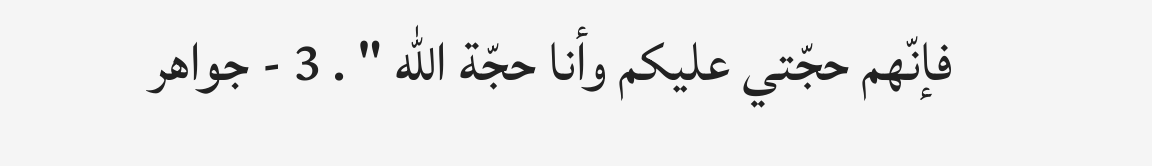فإنّهم حجّتي عليكم وأنا حجّة الله " . 3 - جواهر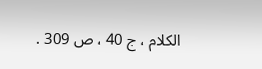الكلام ، ج 40 ، ص 309 .